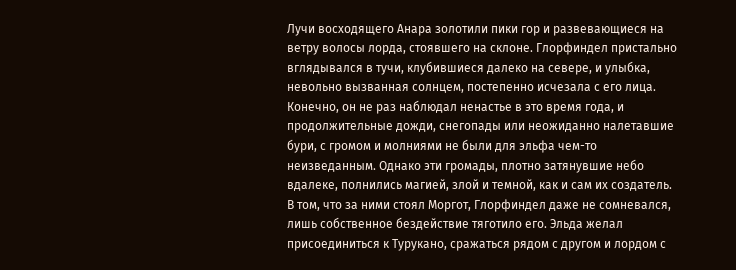Лучи восходящего Анара золотили пики гор и развевающиеся на ветру волосы лорда, стоявшего на склоне. Глорфиндел пристально вглядывался в тучи, клубившиеся далеко на севере, и улыбка, невольно вызванная солнцем, постепенно исчезала с его лица. Конечно, он не раз наблюдал ненастье в это время года, и продолжительные дожди, снегопады или неожиданно налетавшие бури, с громом и молниями не были для эльфа чем-то неизведанным. Однако эти громады, плотно затянувшие небо вдалеке, полнились магией, злой и темной, как и сам их создатель. В том, что за ними стоял Моргот, Глорфиндел даже не сомневался, лишь собственное бездействие тяготило его. Эльда желал присоединиться к Турукано, сражаться рядом с другом и лордом с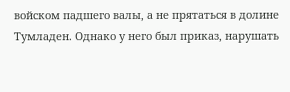войском падшего валы, а не прятаться в долине Тумладен. Однако у него был приказ, нарушать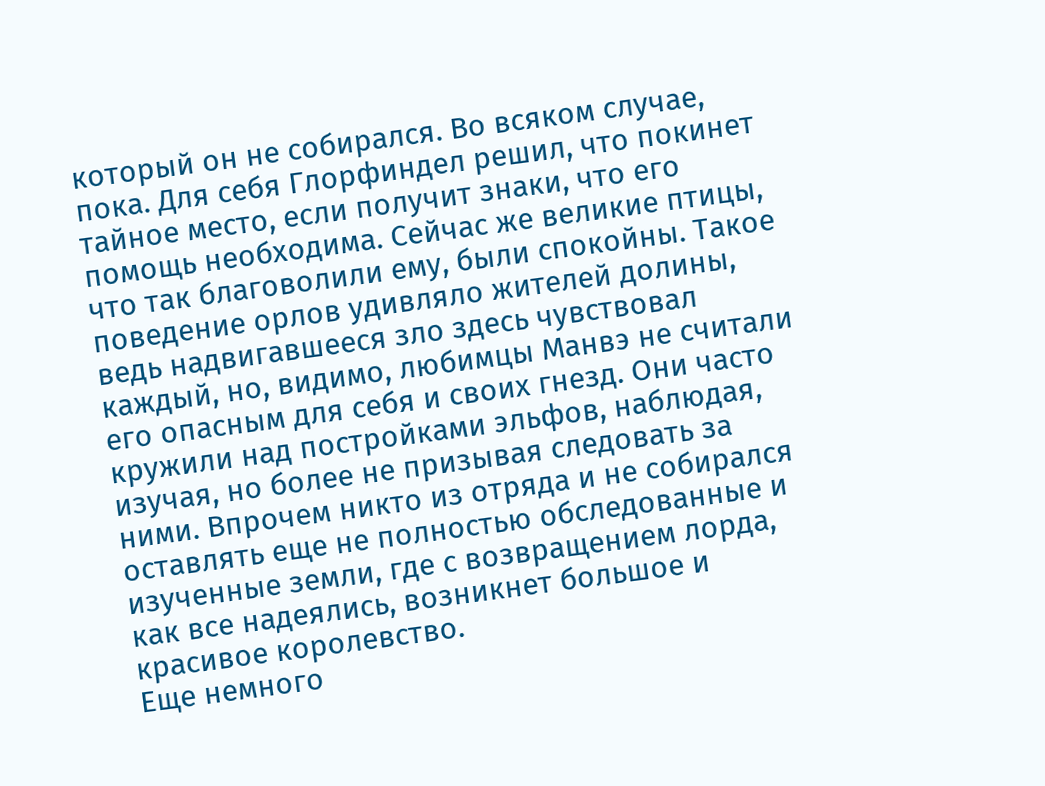который он не собирался. Во всяком случае, пока. Для себя Глорфиндел решил, что покинет тайное место, если получит знаки, что его помощь необходима. Сейчас же великие птицы, что так благоволили ему, были спокойны. Такое поведение орлов удивляло жителей долины, ведь надвигавшееся зло здесь чувствовал каждый, но, видимо, любимцы Манвэ не считали его опасным для себя и своих гнезд. Они часто кружили над постройками эльфов, наблюдая, изучая, но более не призывая следовать за ними. Впрочем никто из отряда и не собирался оставлять еще не полностью обследованные и изученные земли, где с возвращением лорда, как все надеялись, возникнет большое и красивое королевство.
Еще немного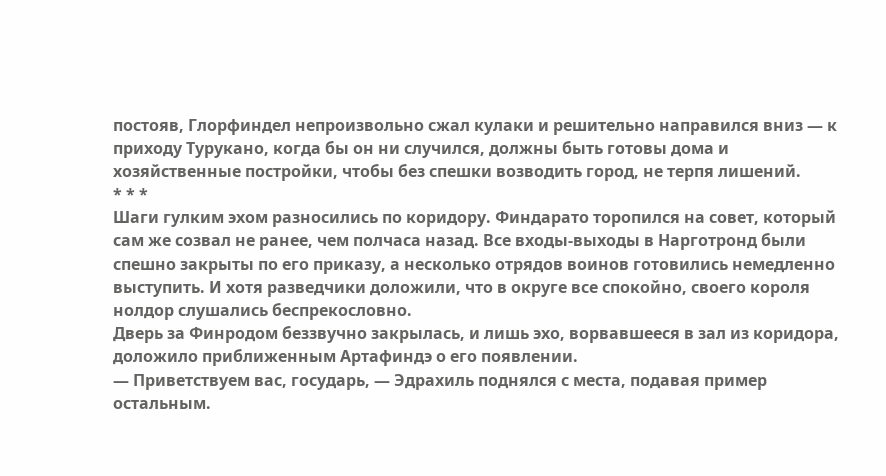постояв, Глорфиндел непроизвольно сжал кулаки и решительно направился вниз — к приходу Турукано, когда бы он ни случился, должны быть готовы дома и хозяйственные постройки, чтобы без спешки возводить город, не терпя лишений.
* * *
Шаги гулким эхом разносились по коридору. Финдарато торопился на совет, который сам же созвал не ранее, чем полчаса назад. Все входы-выходы в Нарготронд были спешно закрыты по его приказу, а несколько отрядов воинов готовились немедленно выступить. И хотя разведчики доложили, что в округе все спокойно, своего короля нолдор слушались беспрекословно.
Дверь за Финродом беззвучно закрылась, и лишь эхо, ворвавшееся в зал из коридора, доложило приближенным Артафиндэ о его появлении.
— Приветствуем вас, государь, — Эдрахиль поднялся с места, подавая пример остальным.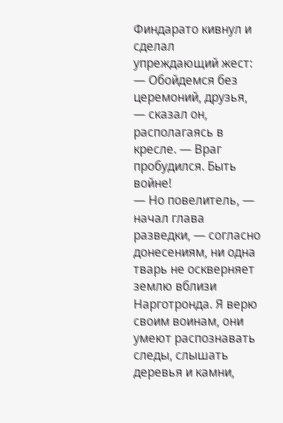Финдарато кивнул и сделал упреждающий жест:
— Обойдемся без церемоний, друзья, — сказал он, располагаясь в кресле. — Враг пробудился. Быть войне!
— Но повелитель, — начал глава разведки, — согласно донесениям, ни одна тварь не оскверняет землю вблизи Нарготронда. Я верю своим воинам, они умеют распознавать следы, слышать деревья и камни,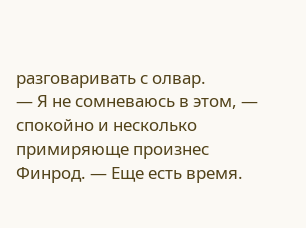разговаривать с олвар.
— Я не сомневаюсь в этом, — спокойно и несколько примиряюще произнес Финрод. — Еще есть время.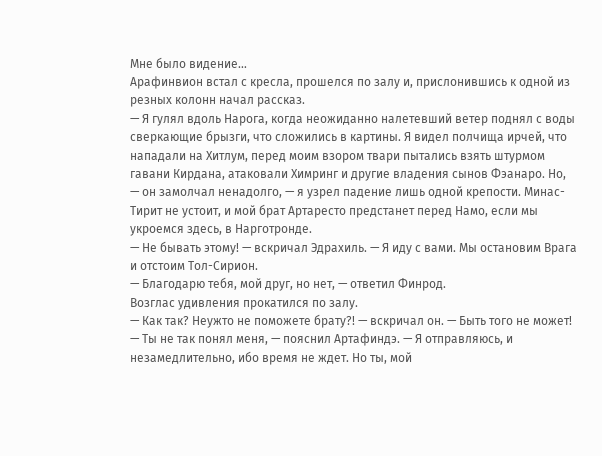Мне было видение…
Арафинвион встал с кресла, прошелся по залу и, прислонившись к одной из резных колонн начал рассказ.
— Я гулял вдоль Нарога, когда неожиданно налетевший ветер поднял с воды сверкающие брызги, что сложились в картины. Я видел полчища ирчей, что нападали на Хитлум, перед моим взором твари пытались взять штурмом гавани Кирдана, атаковали Химринг и другие владения сынов Фэанаро. Но, — он замолчал ненадолго, — я узрел падение лишь одной крепости. Минас-Тирит не устоит, и мой брат Артаресто предстанет перед Намо, если мы укроемся здесь, в Нарготронде.
— Не бывать этому! — вскричал Эдрахиль. — Я иду с вами. Мы остановим Врага и отстоим Тол-Сирион.
— Благодарю тебя, мой друг, но нет, — ответил Финрод.
Возглас удивления прокатился по залу.
— Как так? Неужто не поможете брату?! — вскричал он. — Быть того не может!
— Ты не так понял меня, — пояснил Артафиндэ. — Я отправляюсь, и незамедлительно, ибо время не ждет. Но ты, мой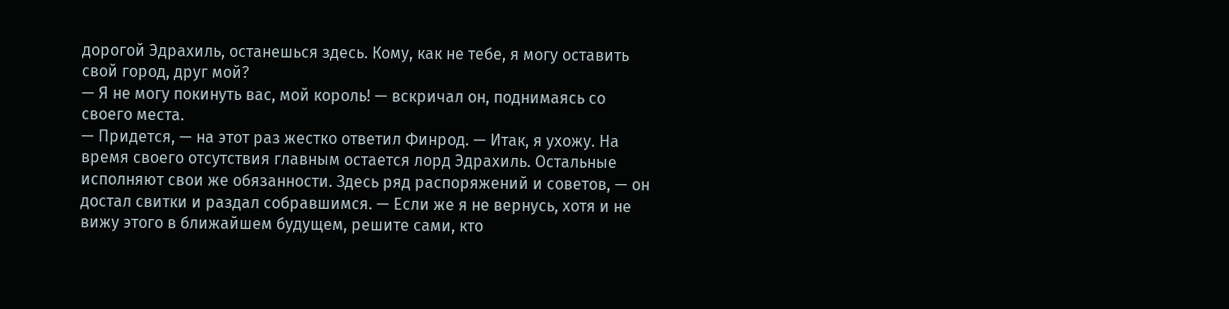дорогой Эдрахиль, останешься здесь. Кому, как не тебе, я могу оставить свой город, друг мой?
— Я не могу покинуть вас, мой король! — вскричал он, поднимаясь со своего места.
— Придется, — на этот раз жестко ответил Финрод. — Итак, я ухожу. На время своего отсутствия главным остается лорд Эдрахиль. Остальные исполняют свои же обязанности. Здесь ряд распоряжений и советов, — он достал свитки и раздал собравшимся. — Если же я не вернусь, хотя и не вижу этого в ближайшем будущем, решите сами, кто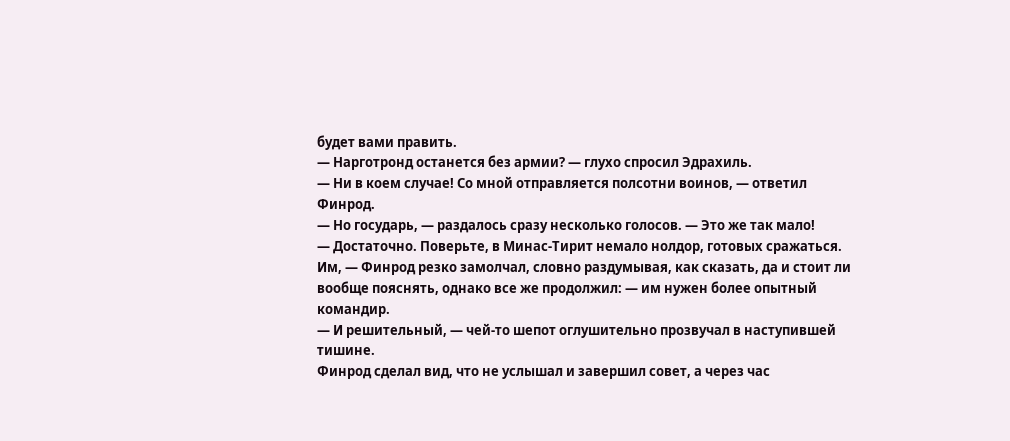будет вами править.
— Нарготронд останется без армии? — глухо спросил Эдрахиль.
— Ни в коем случае! Со мной отправляется полсотни воинов, — ответил Финрод.
— Но государь, — раздалось сразу несколько голосов. — Это же так мало!
— Достаточно. Поверьте, в Минас-Тирит немало нолдор, готовых сражаться. Им, — Финрод резко замолчал, словно раздумывая, как сказать, да и стоит ли вообще пояснять, однако все же продолжил: — им нужен более опытный командир.
— И решительный, — чей-то шепот оглушительно прозвучал в наступившей тишине.
Финрод сделал вид, что не услышал и завершил совет, а через час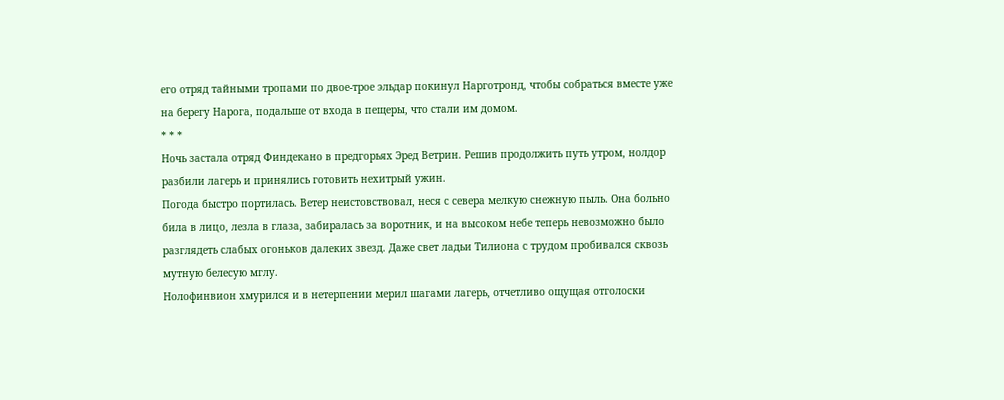его отряд тайными тропами по двое-трое эльдар покинул Нарготронд, чтобы собраться вместе уже на берегу Нарога, подальше от входа в пещеры, что стали им домом.
* * *
Ночь застала отряд Финдекано в предгорьях Эред Ветрин. Решив продолжить путь утром, нолдор разбили лагерь и принялись готовить нехитрый ужин.
Погода быстро портилась. Ветер неистовствовал, неся с севера мелкую снежную пыль. Она больно била в лицо, лезла в глаза, забиралась за воротник, и на высоком небе теперь невозможно было разглядеть слабых огоньков далеких звезд. Даже свет ладьи Тилиона с трудом пробивался сквозь мутную белесую мглу.
Нолофинвион хмурился и в нетерпении мерил шагами лагерь, отчетливо ощущая отголоски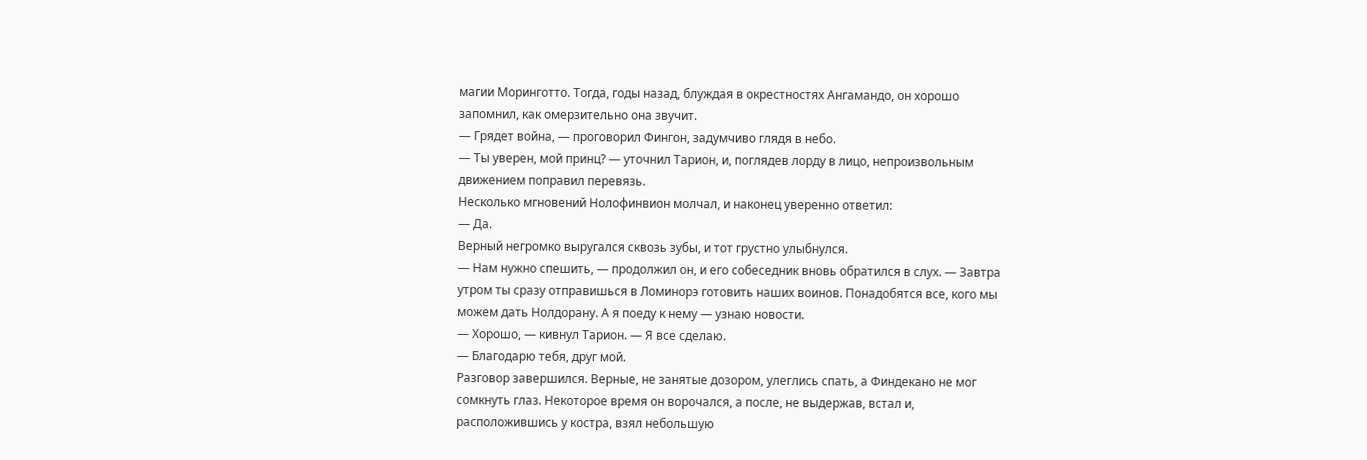магии Моринготто. Тогда, годы назад, блуждая в окрестностях Ангамандо, он хорошо запомнил, как омерзительно она звучит.
— Грядет война, — проговорил Фингон, задумчиво глядя в небо.
— Ты уверен, мой принц? — уточнил Тарион, и, поглядев лорду в лицо, непроизвольным движением поправил перевязь.
Несколько мгновений Нолофинвион молчал, и наконец уверенно ответил:
— Да.
Верный негромко выругался сквозь зубы, и тот грустно улыбнулся.
— Нам нужно спешить, — продолжил он, и его собеседник вновь обратился в слух. — Завтра утром ты сразу отправишься в Ломинорэ готовить наших воинов. Понадобятся все, кого мы можем дать Нолдорану. А я поеду к нему — узнаю новости.
— Хорошо, — кивнул Тарион. — Я все сделаю.
— Благодарю тебя, друг мой.
Разговор завершился. Верные, не занятые дозором, улеглись спать, а Финдекано не мог сомкнуть глаз. Некоторое время он ворочался, а после, не выдержав, встал и, расположившись у костра, взял небольшую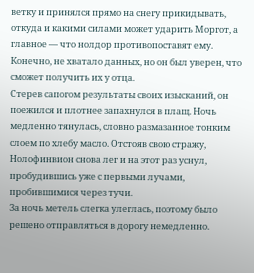ветку и принялся прямо на снегу прикидывать, откуда и какими силами может ударить Моргот, а главное — что нолдор противопоставят ему. Конечно, не хватало данных, но он был уверен, что сможет получить их у отца.
Стерев сапогом результаты своих изысканий, он поежился и плотнее запахнулся в плащ. Ночь медленно тянулась, словно размазанное тонким слоем по хлебу масло. Отстояв свою стражу, Нолофинвион снова лег и на этот раз уснул, пробудившись уже с первыми лучами, пробившимися через тучи.
За ночь метель слегка улеглась, поэтому было решено отправляться в дорогу немедленно.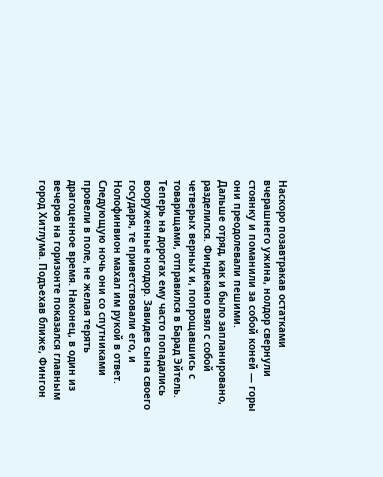Наскоро позавтракав остатками вчерашнего ужина, нолдор свернули стоянку и поманили за собой коней — горы они преодолевали пешими.
Дальше отряд, как и было запланировано, разделился. Финдекано взял с собой четверых верных и, попрощавшись с товарищами, отправился в Барад Эйтель. Теперь на дорогах ему часто попадались вооруженные нолдор. Завидев сына своего государя, те приветствовали его, и Нолофинвион махал им рукой в ответ.
Следующую ночь они со спутниками провели в поле, не желая терять драгоценное время. Наконец, в один из вечеров на горизонте показался главным город Хитлума. Подъехав ближе, Фингон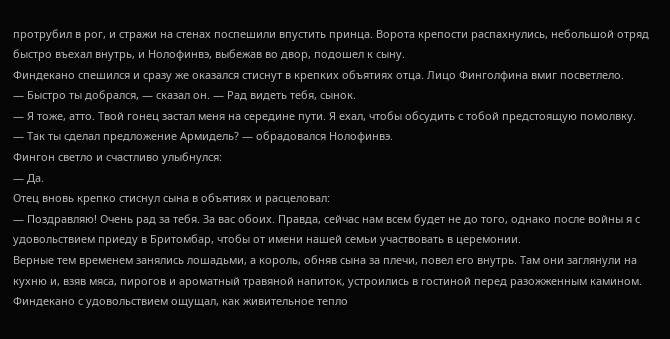протрубил в рог, и стражи на стенах поспешили впустить принца. Ворота крепости распахнулись, небольшой отряд быстро въехал внутрь, и Нолофинвэ, выбежав во двор, подошел к сыну.
Финдекано спешился и сразу же оказался стиснут в крепких объятиях отца. Лицо Финголфина вмиг посветлело.
— Быстро ты добрался, — сказал он. — Рад видеть тебя, сынок.
— Я тоже, атто. Твой гонец застал меня на середине пути. Я ехал, чтобы обсудить с тобой предстоящую помолвку.
— Так ты сделал предложение Армидель? — обрадовался Нолофинвэ.
Фингон светло и счастливо улыбнулся:
— Да.
Отец вновь крепко стиснул сына в объятиях и расцеловал:
— Поздравляю! Очень рад за тебя. За вас обоих. Правда, сейчас нам всем будет не до того, однако после войны я с удовольствием приеду в Бритомбар, чтобы от имени нашей семьи участвовать в церемонии.
Верные тем временем занялись лошадьми, а король, обняв сына за плечи, повел его внутрь. Там они заглянули на кухню и, взяв мяса, пирогов и ароматный травяной напиток, устроились в гостиной перед разожженным камином. Финдекано с удовольствием ощущал, как живительное тепло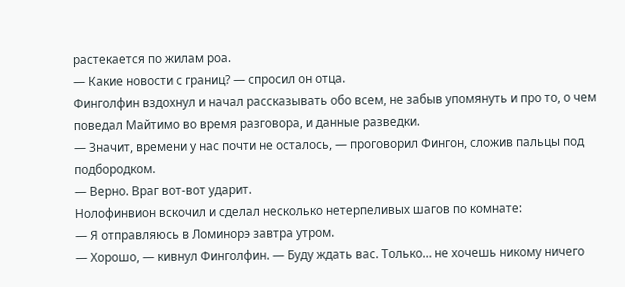растекается по жилам роа.
— Какие новости с границ? — спросил он отца.
Финголфин вздохнул и начал рассказывать обо всем, не забыв упомянуть и про то, о чем поведал Майтимо во время разговора, и данные разведки.
— Значит, времени у нас почти не осталось, — проговорил Фингон, сложив пальцы под подбородком.
— Верно. Враг вот-вот ударит.
Нолофинвион вскочил и сделал несколько нетерпеливых шагов по комнате:
— Я отправляюсь в Ломинорэ завтра утром.
— Хорошо, — кивнул Финголфин. — Буду ждать вас. Только… не хочешь никому ничего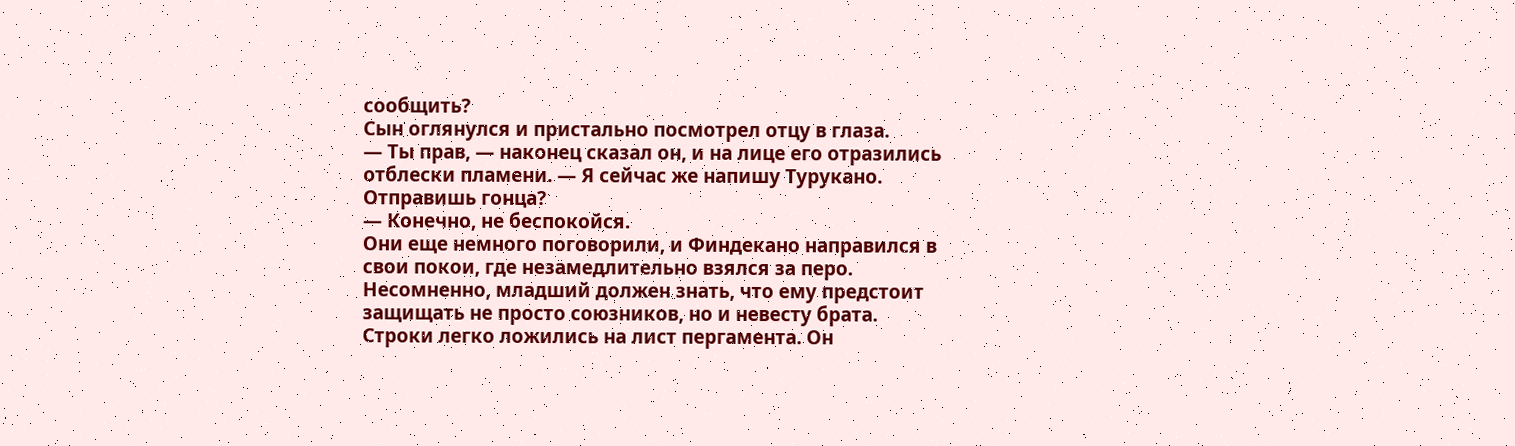сообщить?
Сын оглянулся и пристально посмотрел отцу в глаза.
— Ты прав, — наконец сказал он, и на лице его отразились отблески пламени. — Я сейчас же напишу Турукано. Отправишь гонца?
— Конечно, не беспокойся.
Они еще немного поговорили, и Финдекано направился в свои покои, где незамедлительно взялся за перо. Несомненно, младший должен знать, что ему предстоит защищать не просто союзников, но и невесту брата.
Строки легко ложились на лист пергамента. Он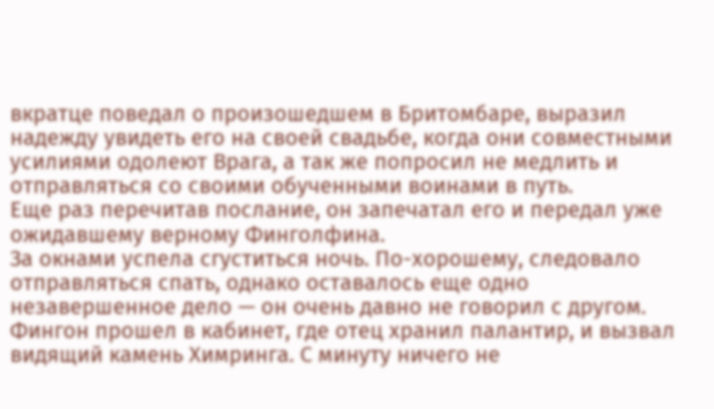вкратце поведал о произошедшем в Бритомбаре, выразил надежду увидеть его на своей свадьбе, когда они совместными усилиями одолеют Врага, а так же попросил не медлить и отправляться со своими обученными воинами в путь.
Еще раз перечитав послание, он запечатал его и передал уже ожидавшему верному Финголфина.
За окнами успела сгуститься ночь. По-хорошему, следовало отправляться спать, однако оставалось еще одно незавершенное дело — он очень давно не говорил с другом.
Фингон прошел в кабинет, где отец хранил палантир, и вызвал видящий камень Химринга. С минуту ничего не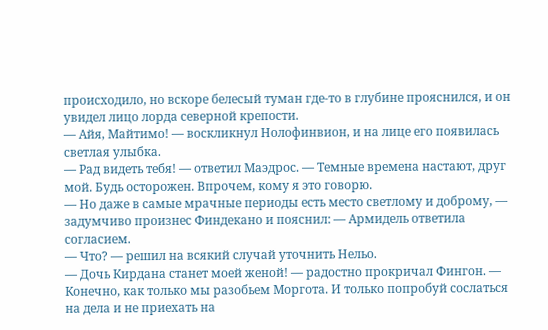происходило, но вскоре белесый туман где-то в глубине прояснился, и он увидел лицо лорда северной крепости.
— Айя, Майтимо! — воскликнул Нолофинвион, и на лице его появилась светлая улыбка.
— Рад видеть тебя! — ответил Маэдрос. — Темные времена настают, друг мой. Будь осторожен. Впрочем, кому я это говорю.
— Но даже в самые мрачные периоды есть место светлому и доброму, — задумчиво произнес Финдекано и пояснил: — Армидель ответила согласием.
— Что? — решил на всякий случай уточнить Нельо.
— Дочь Кирдана станет моей женой! — радостно прокричал Фингон. — Конечно, как только мы разобьем Моргота. И только попробуй сослаться на дела и не приехать на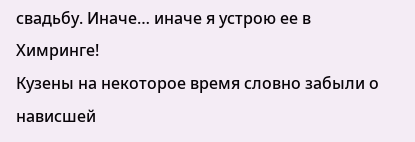свадьбу. Иначе… иначе я устрою ее в Химринге!
Кузены на некоторое время словно забыли о нависшей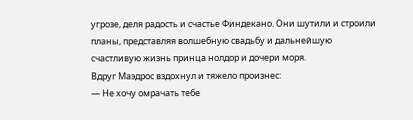угрозе, деля радость и счастье Финдекано. Они шутили и строили планы, представляя волшебную свадьбу и дальнейшую счастливую жизнь принца нолдор и дочери моря.
Вдруг Маэдрос вздохнул и тяжело произнес:
— Не хочу омрачать тебе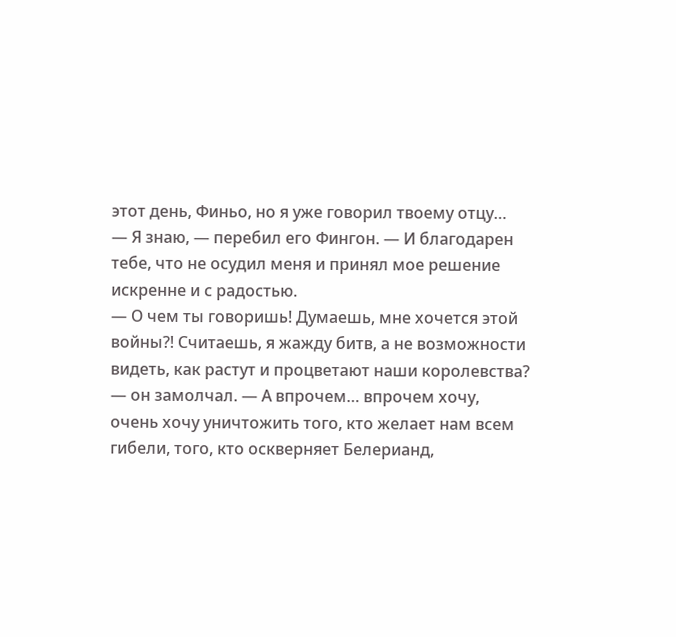этот день, Финьо, но я уже говорил твоему отцу…
— Я знаю, — перебил его Фингон. — И благодарен тебе, что не осудил меня и принял мое решение искренне и с радостью.
— О чем ты говоришь! Думаешь, мне хочется этой войны?! Считаешь, я жажду битв, а не возможности видеть, как растут и процветают наши королевства? — он замолчал. — А впрочем… впрочем хочу, очень хочу уничтожить того, кто желает нам всем гибели, того, кто оскверняет Белерианд,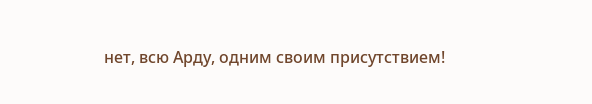нет, всю Арду, одним своим присутствием!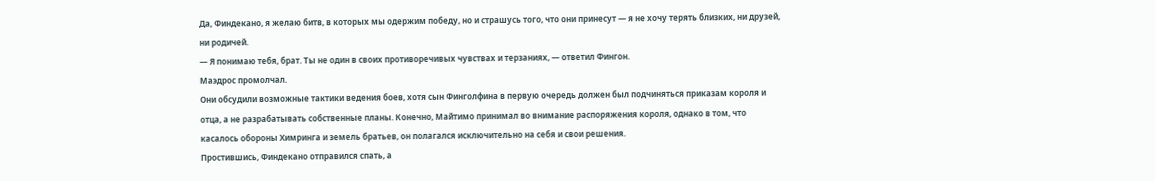Да, Финдекано, я желаю битв, в которых мы одержим победу, но и страшусь того, что они принесут — я не хочу терять близких, ни друзей, ни родичей.
— Я понимаю тебя, брат. Ты не один в своих противоречивых чувствах и терзаниях, — ответил Фингон.
Маэдрос промолчал.
Они обсудили возможные тактики ведения боев, хотя сын Финголфина в первую очередь должен был подчиняться приказам короля и отца, а не разрабатывать собственные планы. Конечно, Майтимо принимал во внимание распоряжения короля, однако в том, что касалось обороны Химринга и земель братьев, он полагался исключительно на себя и свои решения.
Простившись, Финдекано отправился спать, а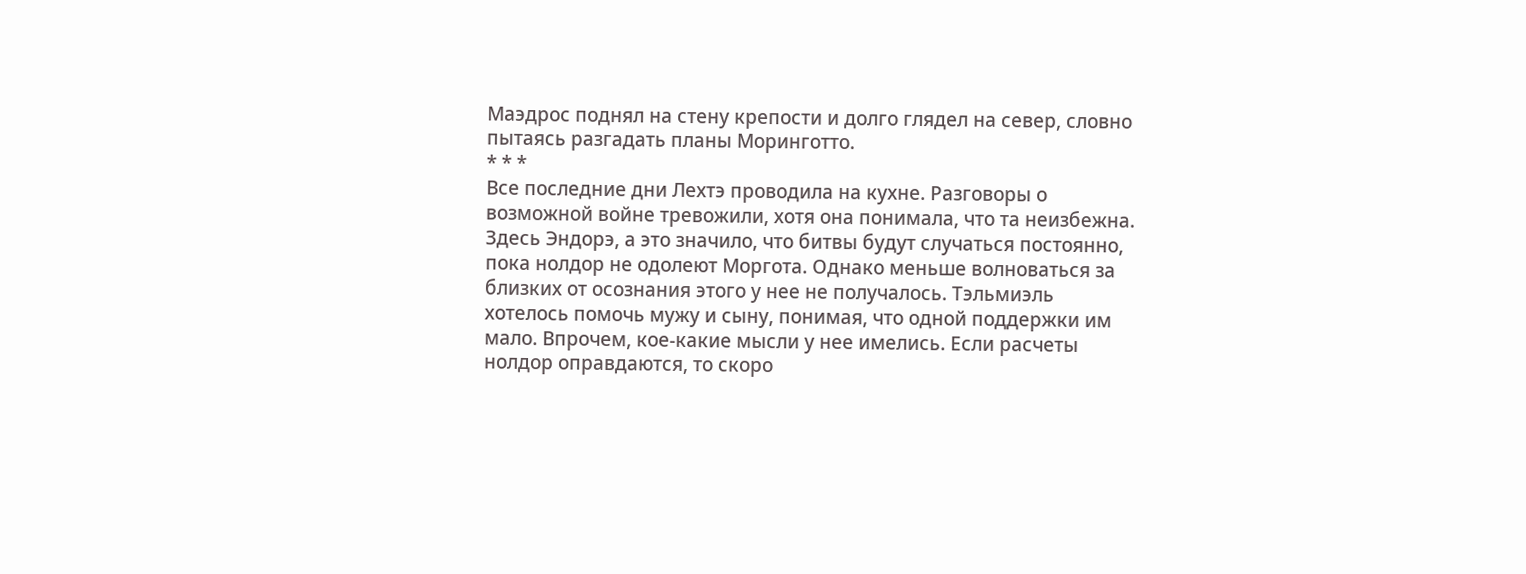Маэдрос поднял на стену крепости и долго глядел на север, словно пытаясь разгадать планы Моринготто.
* * *
Все последние дни Лехтэ проводила на кухне. Разговоры о возможной войне тревожили, хотя она понимала, что та неизбежна. Здесь Эндорэ, а это значило, что битвы будут случаться постоянно, пока нолдор не одолеют Моргота. Однако меньше волноваться за близких от осознания этого у нее не получалось. Тэльмиэль хотелось помочь мужу и сыну, понимая, что одной поддержки им мало. Впрочем, кое-какие мысли у нее имелись. Если расчеты нолдор оправдаются, то скоро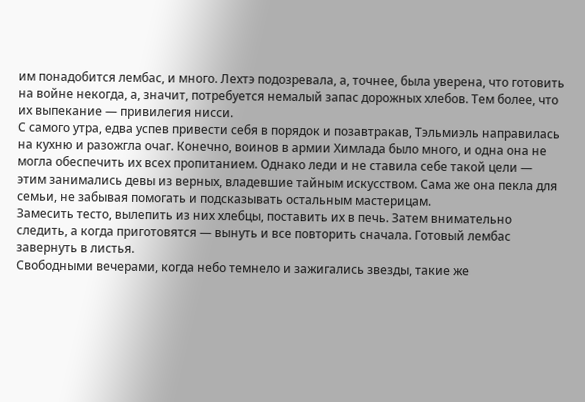им понадобится лембас, и много. Лехтэ подозревала, а, точнее, была уверена, что готовить на войне некогда, а, значит, потребуется немалый запас дорожных хлебов. Тем более, что их выпекание — привилегия нисси.
С самого утра, едва успев привести себя в порядок и позавтракав, Тэльмиэль направилась на кухню и разожгла очаг. Конечно, воинов в армии Химлада было много, и одна она не могла обеспечить их всех пропитанием. Однако леди и не ставила себе такой цели — этим занимались девы из верных, владевшие тайным искусством. Сама же она пекла для семьи, не забывая помогать и подсказывать остальным мастерицам.
Замесить тесто, вылепить из них хлебцы, поставить их в печь. Затем внимательно следить, а когда приготовятся — вынуть и все повторить сначала. Готовый лембас завернуть в листья.
Свободными вечерами, когда небо темнело и зажигались звезды, такие же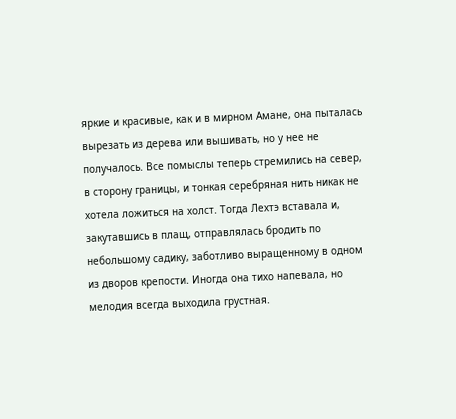яркие и красивые, как и в мирном Амане, она пыталась вырезать из дерева или вышивать, но у нее не получалось. Все помыслы теперь стремились на север, в сторону границы, и тонкая серебряная нить никак не хотела ложиться на холст. Тогда Лехтэ вставала и, закутавшись в плащ, отправлялась бродить по небольшому садику, заботливо выращенному в одном из дворов крепости. Иногда она тихо напевала, но мелодия всегда выходила грустная.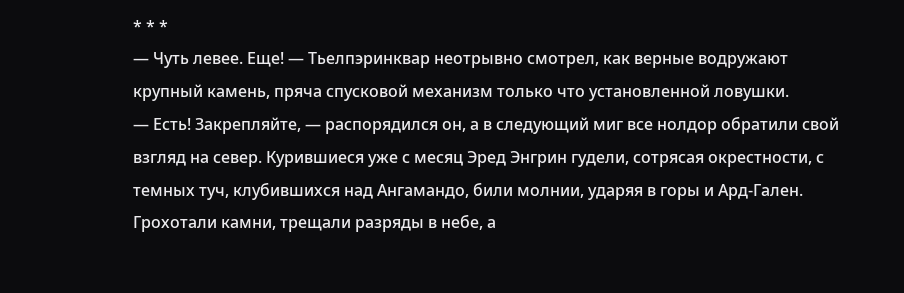* * *
— Чуть левее. Еще! — Тьелпэринквар неотрывно смотрел, как верные водружают крупный камень, пряча спусковой механизм только что установленной ловушки.
— Есть! Закрепляйте, — распорядился он, а в следующий миг все нолдор обратили свой взгляд на север. Курившиеся уже с месяц Эред Энгрин гудели, сотрясая окрестности, с темных туч, клубившихся над Ангамандо, били молнии, ударяя в горы и Ард-Гален. Грохотали камни, трещали разряды в небе, а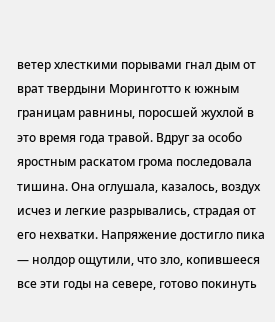ветер хлесткими порывами гнал дым от врат твердыни Моринготто к южным границам равнины, поросшей жухлой в это время года травой. Вдруг за особо яростным раскатом грома последовала тишина. Она оглушала, казалось, воздух исчез и легкие разрывались, страдая от его нехватки. Напряжение достигло пика — нолдор ощутили, что зло, копившееся все эти годы на севере, готово покинуть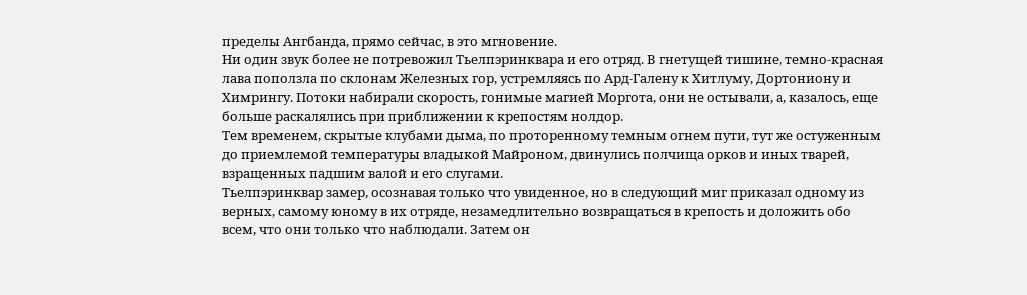пределы Ангбанда, прямо сейчас, в это мгновение.
Ни один звук более не потревожил Тьелпэринквара и его отряд. В гнетущей тишине, темно-красная лава поползла по склонам Железных гор, устремляясь по Ард-Галену к Хитлуму, Дортониону и Химрингу. Потоки набирали скорость, гонимые магией Моргота, они не остывали, а, казалось, еще больше раскалялись при приближении к крепостям нолдор.
Тем временем, скрытые клубами дыма, по проторенному темным огнем пути, тут же остуженным до приемлемой температуры владыкой Майроном, двинулись полчища орков и иных тварей, взращенных падшим валой и его слугами.
Тьелпэринквар замер, осознавая только что увиденное, но в следующий миг приказал одному из верных, самому юному в их отряде, незамедлительно возвращаться в крепость и доложить обо всем, что они только что наблюдали. Затем он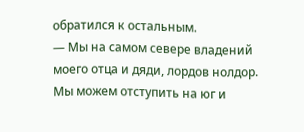обратился к остальным.
— Мы на самом севере владений моего отца и дяди, лордов нолдор. Мы можем отступить на юг и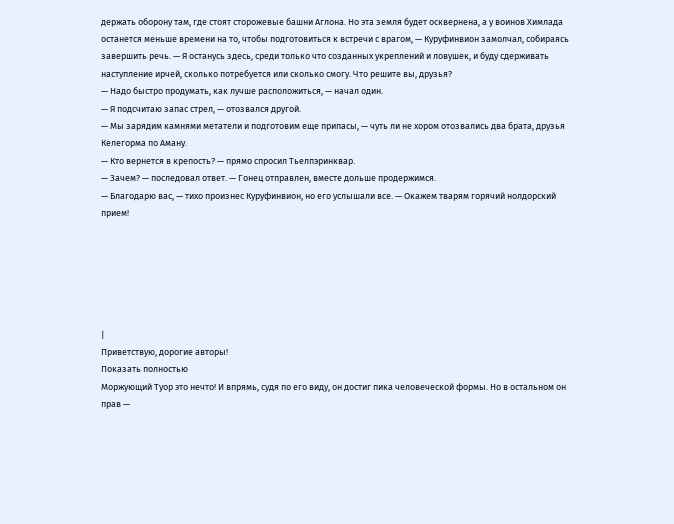держать оборону там, где стоят сторожевые башни Аглона. Но эта земля будет осквернена, а у воинов Химлада останется меньше времени на то, чтобы подготовиться к встречи с врагом, — Куруфинвион замолчал, собираясь завершить речь. — Я останусь здесь, среди только что созданных укреплений и ловушек, и буду сдерживать наступление ирчей, сколько потребуется или сколько смогу. Что решите вы, друзья?
— Надо быстро продумать, как лучше расположиться, — начал один.
— Я подсчитаю запас стрел, — отозвался другой.
— Мы зарядим камнями метатели и подготовим еще припасы, — чуть ли не хором отозвались два брата, друзья Келегорма по Аману.
— Кто вернется в крепость? — прямо спросил Тьелпэринквар.
— Зачем? — последовал ответ. — Гонец отправлен, вместе дольше продержимся.
— Благодарю вас, — тихо произнес Куруфинвион, но его услышали все. — Окажем тварям горячий нолдорский прием!






|
Приветствую, дорогие авторы!
Показать полностью
Моржующий Туор это нечто! И впрямь, судя по его виду, он достиг пика человеческой формы. Но в остальном он прав —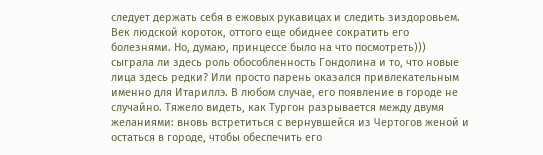следует держать себя в ежовых рукавицах и следить зиздоровьем. Век людской короток, оттого еще обиднее сократить его болезнями. Но, думаю, принцессе было на что посмотреть))) сыграла ли здесь роль обособленность Гондолина и то, что новые лица здесь редки? Или просто парень оказался привлекательным именно для Итариллэ. В любом случае, его появление в городе не случайно. Тяжело видеть, как Тургон разрывается между двумя желаниями: вновь встретиться с вернувшейся из Чертогов женой и остаться в городе, чтобы обеспечить его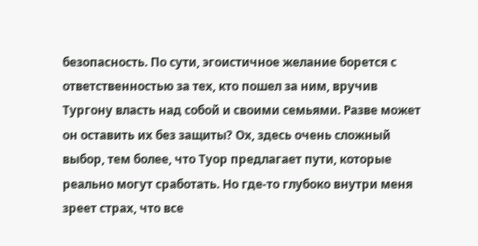безопасность. По сути, эгоистичное желание борется с ответственностью за тех, кто пошел за ним, вручив Тургону власть над собой и своими семьями. Разве может он оставить их без защиты? Ох, здесь очень сложный выбор, тем более, что Туор предлагает пути, которые реально могут сработать. Но где-то глубоко внутри меня зреет страх, что все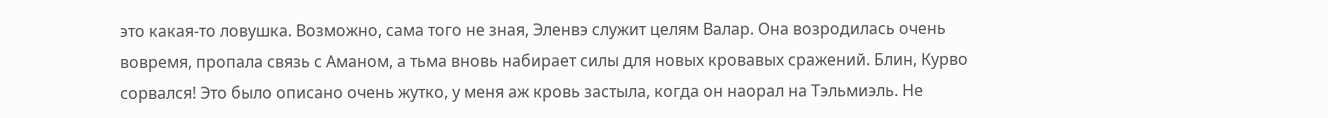это какая-то ловушка. Возможно, сама того не зная, Эленвэ служит целям Валар. Она возродилась очень вовремя, пропала связь с Аманом, а тьма вновь набирает силы для новых кровавых сражений. Блин, Курво сорвался! Это было описано очень жутко, у меня аж кровь застыла, когда он наорал на Тэльмиэль. Не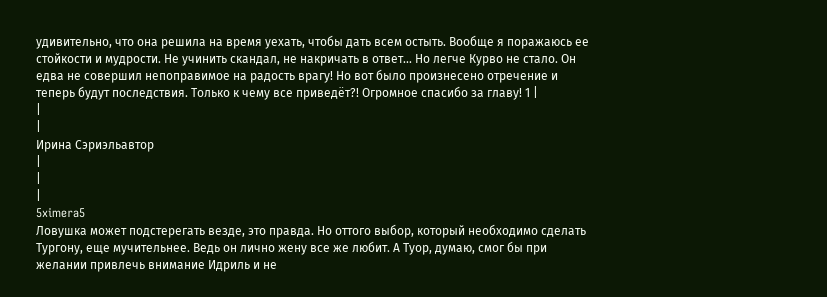удивительно, что она решила на время уехать, чтобы дать всем остыть. Вообще я поражаюсь ее стойкости и мудрости. Не учинить скандал, не накричать в ответ... Но легче Курво не стало. Он едва не совершил непоправимое на радость врагу! Но вот было произнесено отречение и теперь будут последствия. Только к чему все приведёт?! Огромное спасибо за главу! 1 |
|
|
Ирина Сэриэльавтор
|
|
|
5ximera5
Ловушка может подстерегать везде, это правда. Но оттого выбор, который необходимо сделать Тургону, еще мучительнее. Ведь он лично жену все же любит. А Туор, думаю, смог бы при желании привлечь внимание Идриль и не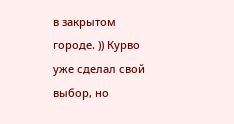в закрытом городе. )) Курво уже сделал свой выбор, но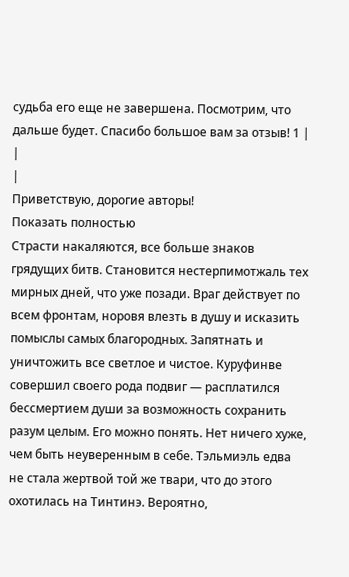судьба его еще не завершена. Посмотрим, что дальше будет. Спасибо большое вам за отзыв! 1 |
|
|
Приветствую, дорогие авторы!
Показать полностью
Страсти накаляются, все больше знаков грядущих битв. Становится нестерпимотжаль тех мирных дней, что уже позади. Враг действует по всем фронтам, норовя влезть в душу и исказить помыслы самых благородных. Запятнать и уничтожить все светлое и чистое. Куруфинве совершил своего рода подвиг — расплатился бессмертием души за возможность сохранить разум целым. Его можно понять. Нет ничего хуже, чем быть неуверенным в себе. Тэльмиэль едва не стала жертвой той же твари, что до этого охотилась на Тинтинэ. Вероятно,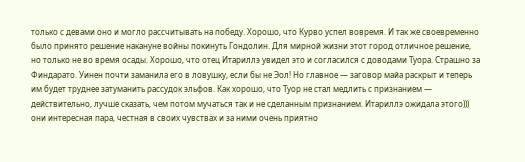только с девами оно и могло рассчитывать на победу. Хорошо, что Курво успел вовремя. И так же своевременно было принято решение накануне войны покинуть Гондолин. Для мирной жизни этот город отличное решение, но только не во время осады. Хорошо, что отец Итариллэ увидел это и согласился с доводами Туора. Страшно за Финдарато. Уинен почти заманила его в ловушку, если бы не Эол! Но главное — заговор майа раскрыт и теперь им будет труднее затуманить рассудок эльфов. Как хорошо, что Туор не стал медлить с признанием — действительно, лучше сказать, чем потом мучаться так и не сделанным признанием. Итариллэ ожидала этого))) они интересная пара, честная в своих чувствах и за ними очень приятно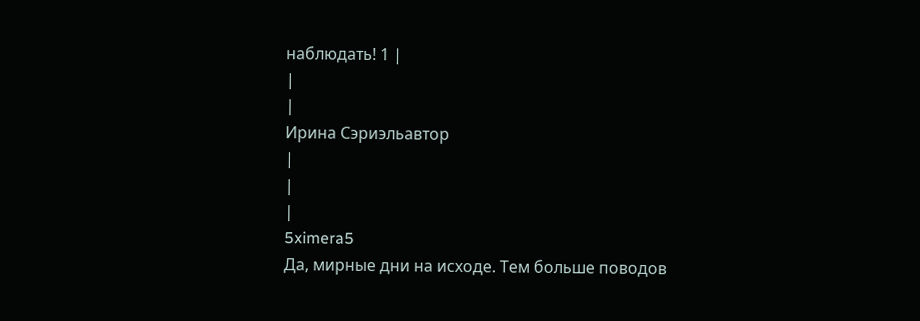наблюдать! 1 |
|
|
Ирина Сэриэльавтор
|
|
|
5ximera5
Да, мирные дни на исходе. Тем больше поводов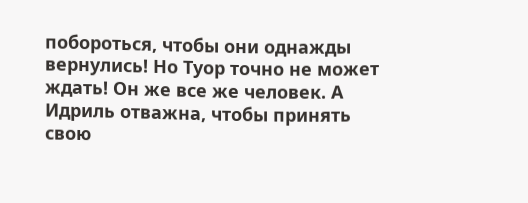побороться, чтобы они однажды вернулись! Но Туор точно не может ждать! Он же все же человек. А Идриль отважна, чтобы принять свою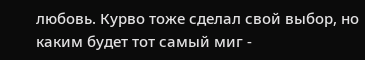любовь. Курво тоже сделал свой выбор, но каким будет тот самый миг -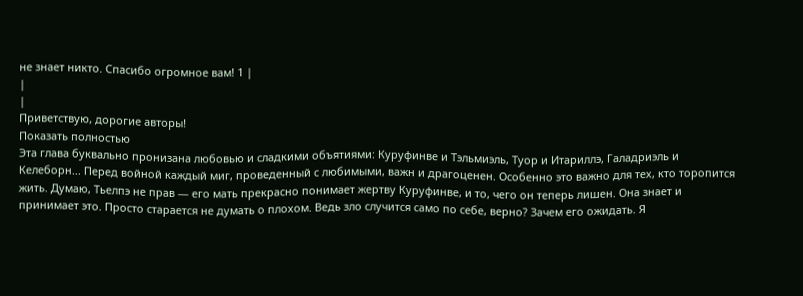не знает никто. Спасибо огромное вам! 1 |
|
|
Приветствую, дорогие авторы!
Показать полностью
Эта глава буквально пронизана любовью и сладкими объятиями: Куруфинве и Тэльмиэль, Туор и Итариллэ, Галадриэль и Келеборн... Перед войной каждый миг, проведенный с любимыми, важн и драгоценен. Особенно это важно для тех, кто торопится жить. Думаю, Тьелпэ не прав — его мать прекрасно понимает жертву Куруфинве, и то, чего он теперь лишен. Она знает и принимает это. Просто старается не думать о плохом. Ведь зло случится само по себе, верно? Зачем его ожидать. Я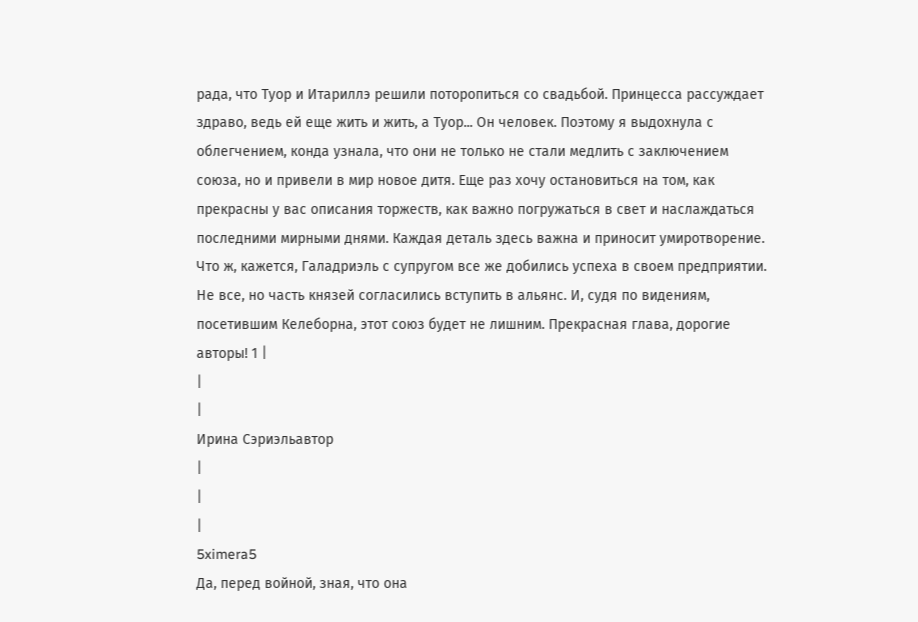рада, что Туор и Итариллэ решили поторопиться со свадьбой. Принцесса рассуждает здраво, ведь ей еще жить и жить, а Туор... Он человек. Поэтому я выдохнула с облегчением, конда узнала, что они не только не стали медлить с заключением союза, но и привели в мир новое дитя. Еще раз хочу остановиться на том, как прекрасны у вас описания торжеств, как важно погружаться в свет и наслаждаться последними мирными днями. Каждая деталь здесь важна и приносит умиротворение. Что ж, кажется, Галадриэль с супругом все же добились успеха в своем предприятии. Не все, но часть князей согласились вступить в альянс. И, судя по видениям, посетившим Келеборна, этот союз будет не лишним. Прекрасная глава, дорогие авторы! 1 |
|
|
Ирина Сэриэльавтор
|
|
|
5ximera5
Да, перед войной, зная, что она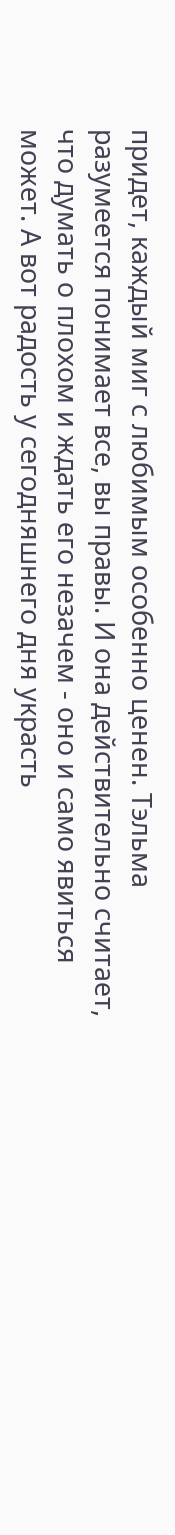придет, каждый миг с любимым особенно ценен. Тэльма разумеется понимает все, вы правы. И она действительно считает, что думать о плохом и ждать его незачем - оно и само явиться может. А вот радость у сегодняшнего дня украсть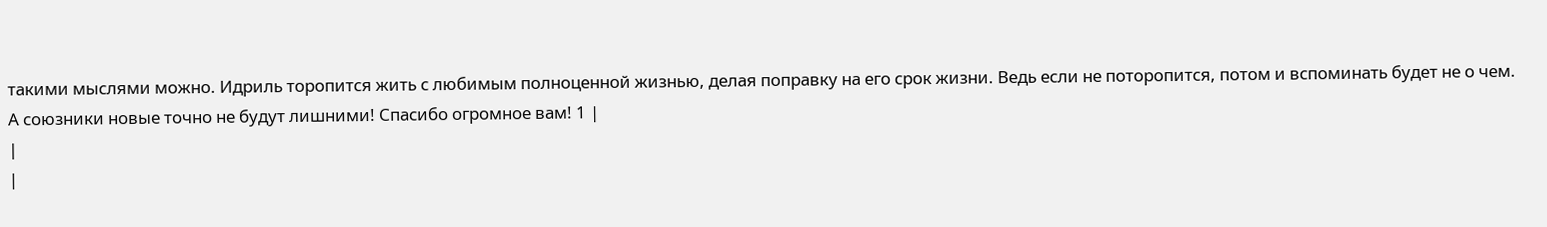такими мыслями можно. Идриль торопится жить с любимым полноценной жизнью, делая поправку на его срок жизни. Ведь если не поторопится, потом и вспоминать будет не о чем. А союзники новые точно не будут лишними! Спасибо огромное вам! 1 |
|
|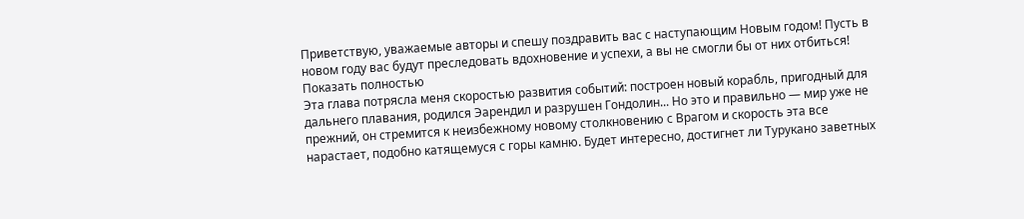Приветствую, уважаемые авторы и спешу поздравить вас с наступающим Новым годом! Пусть в новом году вас будут преследовать вдохновение и успехи, а вы не смогли бы от них отбиться!
Показать полностью
Эта глава потрясла меня скоростью развития событий: построен новый корабль, пригодный для дальнего плавания, родился Эарендил и разрушен Гондолин... Но это и правильно — мир уже не прежний, он стремится к неизбежному новому столкновению с Врагом и скорость эта все нарастает, подобно катящемуся с горы камню. Будет интересно, достигнет ли Турукано заветных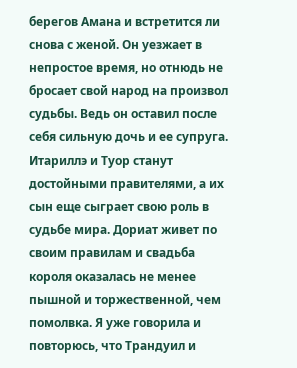берегов Амана и встретится ли снова с женой. Он уезжает в непростое время, но отнюдь не бросает свой народ на произвол судьбы. Ведь он оставил после себя сильную дочь и ее супруга. Итариллэ и Туор станут достойными правителями, а их сын еще сыграет свою роль в судьбе мира. Дориат живет по своим правилам и свадьба короля оказалась не менее пышной и торжественной, чем помолвка. Я уже говорила и повторюсь, что Трандуил и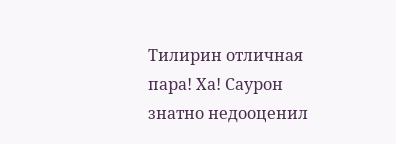Тилирин отличная пара! Ха! Саурон знатно недооценил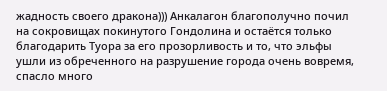жадность своего дракона))) Анкалагон благополучно почил на сокровищах покинутого Гондолина и остаётся только благодарить Туора за его прозорливость и то, что эльфы ушли из обреченного на разрушение города очень вовремя, спасло много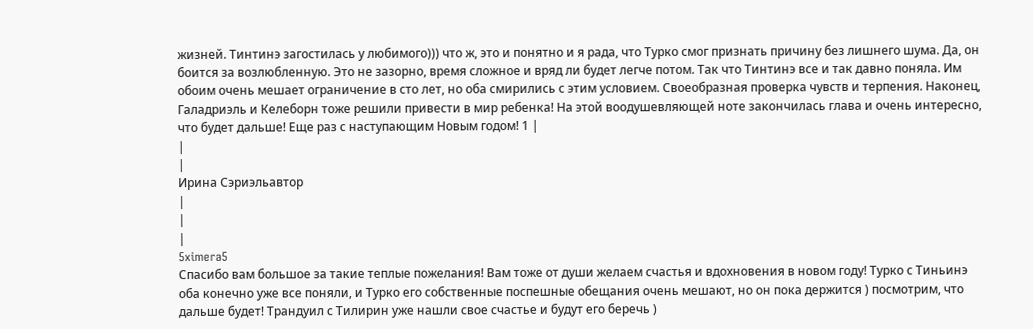жизней. Тинтинэ загостилась у любимого))) что ж, это и понятно и я рада, что Турко смог признать причину без лишнего шума. Да, он боится за возлюбленную. Это не зазорно, время сложное и вряд ли будет легче потом. Так что Тинтинэ все и так давно поняла. Им обоим очень мешает ограничение в сто лет, но оба смирились с этим условием. Своеобразная проверка чувств и терпения. Наконец, Галадриэль и Келеборн тоже решили привести в мир ребенка! На этой воодушевляющей ноте закончилась глава и очень интересно, что будет дальше! Еще раз с наступающим Новым годом! 1 |
|
|
Ирина Сэриэльавтор
|
|
|
5ximera5
Спасибо вам большое за такие теплые пожелания! Вам тоже от души желаем счастья и вдохновения в новом году! Турко с Тиньинэ оба конечно уже все поняли, и Турко его собственные поспешные обещания очень мешают, но он пока держится ) посмотрим, что дальше будет! Трандуил с Тилирин уже нашли свое счастье и будут его беречь )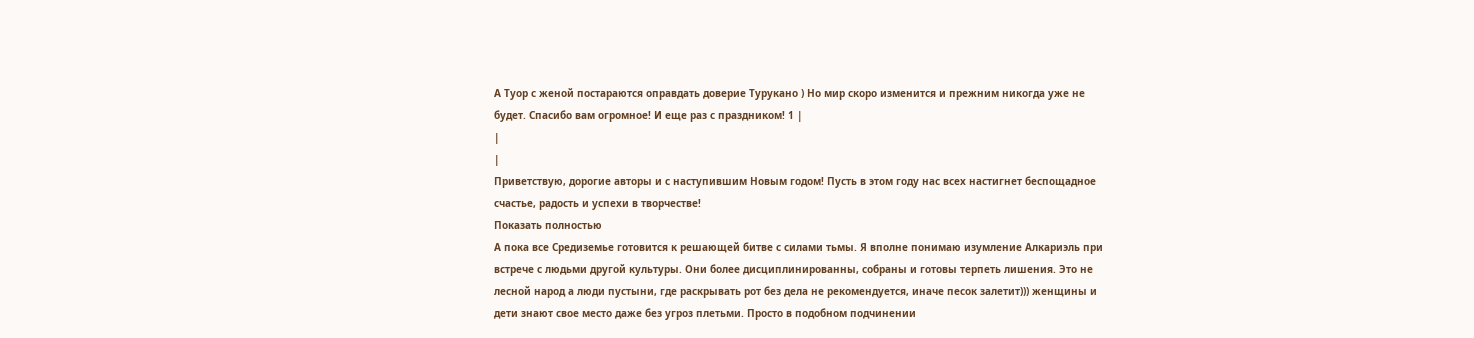А Туор с женой постараются оправдать доверие Турукано ) Но мир скоро изменится и прежним никогда уже не будет. Спасибо вам огромное! И еще раз с праздником! 1 |
|
|
Приветствую, дорогие авторы и с наступившим Новым годом! Пусть в этом году нас всех настигнет беспощадное счастье, радость и успехи в творчестве!
Показать полностью
А пока все Средиземье готовится к решающей битве с силами тьмы. Я вполне понимаю изумление Алкариэль при встрече с людьми другой культуры. Они более дисциплинированны, собраны и готовы терпеть лишения. Это не лесной народ а люди пустыни, где раскрывать рот без дела не рекомендуется, иначе песок залетит))) женщины и дети знают свое место даже без угроз плетьми. Просто в подобном подчинении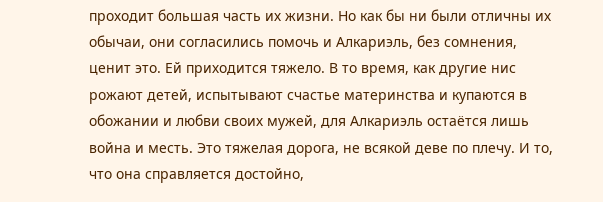проходит большая часть их жизни. Но как бы ни были отличны их обычаи, они согласились помочь и Алкариэль, без сомнения, ценит это. Ей приходится тяжело. В то время, как другие нис рожают детей, испытывают счастье материнства и купаются в обожании и любви своих мужей, для Алкариэль остаётся лишь война и месть. Это тяжелая дорога, не всякой деве по плечу. И то, что она справляется достойно,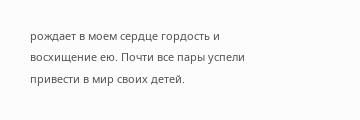рождает в моем сердце гордость и восхищение ею. Почти все пары успели привести в мир своих детей.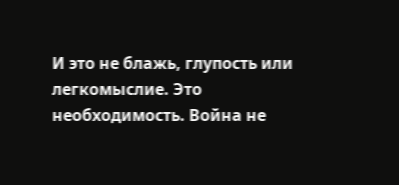И это не блажь, глупость или легкомыслие. Это необходимость. Война не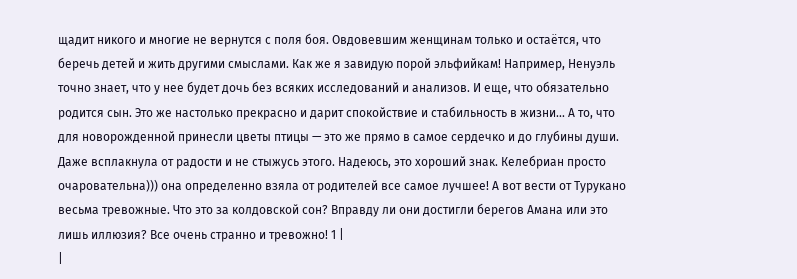щадит никого и многие не вернутся с поля боя. Овдовевшим женщинам только и остаётся, что беречь детей и жить другими смыслами. Как же я завидую порой эльфийкам! Например, Ненуэль точно знает, что у нее будет дочь без всяких исследований и анализов. И еще, что обязательно родится сын. Это же настолько прекрасно и дарит спокойствие и стабильность в жизни... А то, что для новорожденной принесли цветы птицы — это же прямо в самое сердечко и до глубины души. Даже всплакнула от радости и не стыжусь этого. Надеюсь, это хороший знак. Келебриан просто очаровательна))) она определенно взяла от родителей все самое лучшее! А вот вести от Турукано весьма тревожные. Что это за колдовской сон? Вправду ли они достигли берегов Амана или это лишь иллюзия? Все очень странно и тревожно! 1 |
|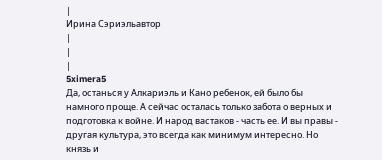|
Ирина Сэриэльавтор
|
|
|
5ximera5
Да, останься у Алкариэль и Кано ребенок, ей было бы намного проще. А сейчас осталась только забота о верных и подготовка к войне. И народ вастаков - часть ее. И вы правы - другая культура, это всегда как минимум интересно. Но князь и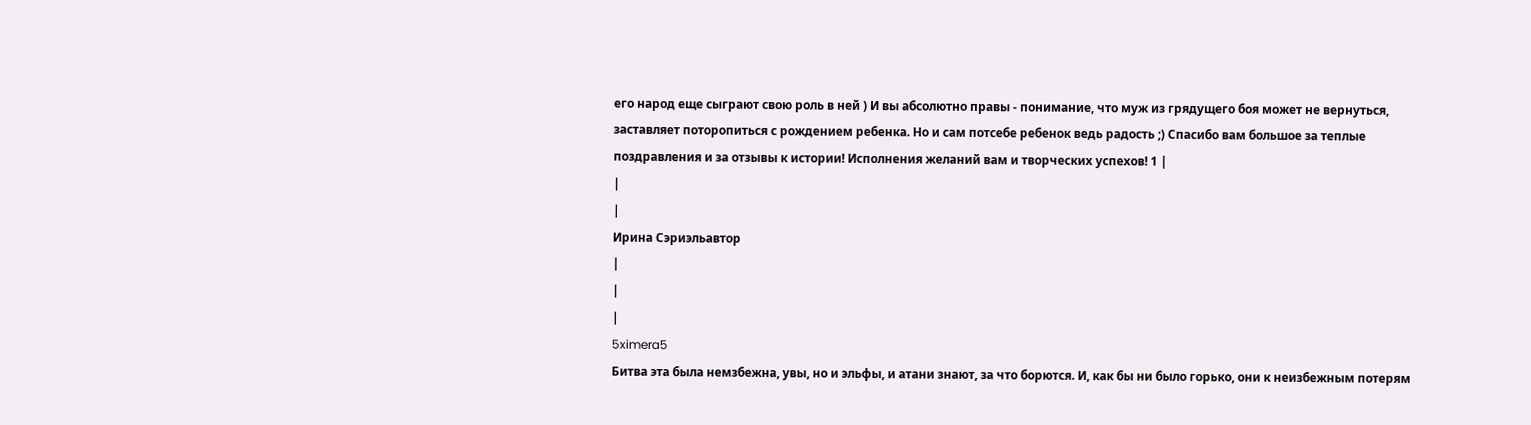его народ еще сыграют свою роль в ней ) И вы абсолютно правы - понимание, что муж из грядущего боя может не вернуться, заставляет поторопиться с рождением ребенка. Но и сам потсебе ребенок ведь радость ;) Спасибо вам большое за теплые поздравления и за отзывы к истории! Исполнения желаний вам и творческих успехов! 1 |
|
|
Ирина Сэриэльавтор
|
|
|
5ximera5
Битва эта была немзбежна, увы, но и эльфы, и атани знают, за что борются. И, как бы ни было горько, они к неизбежным потерям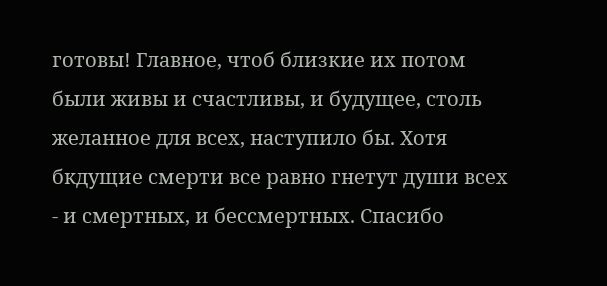готовы! Главное, чтоб близкие их потом были живы и счастливы, и будущее, столь желанное для всех, наступило бы. Хотя бкдущие смерти все равно гнетут души всех - и смертных, и бессмертных. Спасибо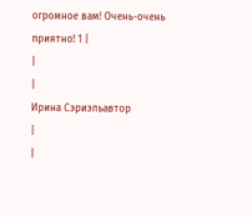огромное вам! Очень-очень приятно! 1 |
|
|
Ирина Сэриэльавтор
|
|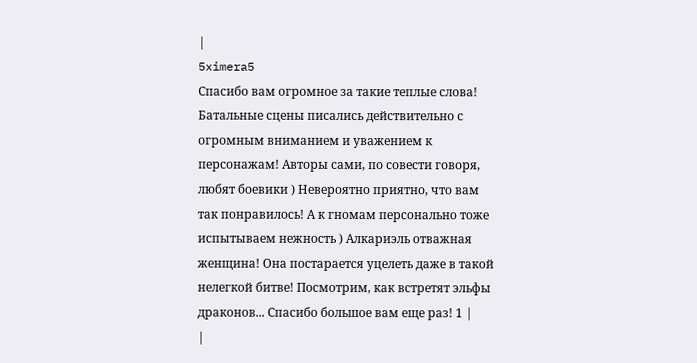|
5ximera5
Спасибо вам огромное за такие теплые слова! Батальные сцены писались действительно с огромным вниманием и уважением к персонажам! Авторы сами, по совести говоря, любят боевики ) Невероятно приятно, что вам так понравилось! А к гномам персонально тоже испытываем нежность ) Алкариэль отважная женщина! Она постарается уцелеть даже в такой нелегкой битве! Посмотрим, как встретят эльфы драконов... Спасибо большое вам еще раз! 1 |
|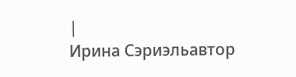|
Ирина Сэриэльавтор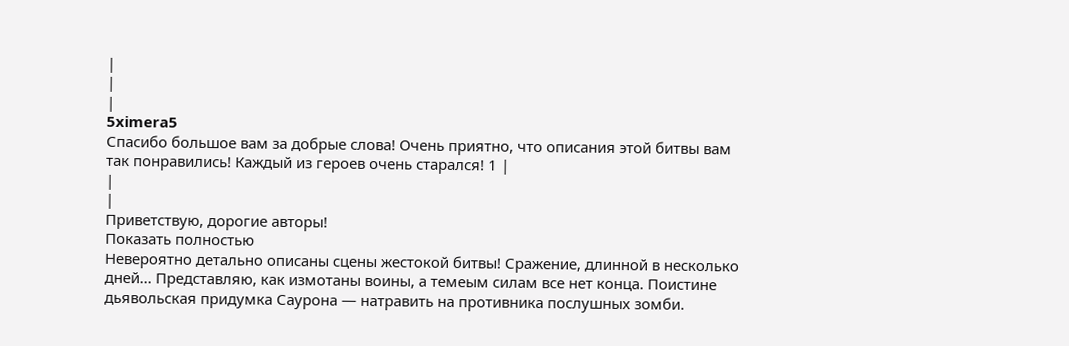|
|
|
5ximera5
Спасибо большое вам за добрые слова! Очень приятно, что описания этой битвы вам так понравились! Каждый из героев очень старался! 1 |
|
|
Приветствую, дорогие авторы!
Показать полностью
Невероятно детально описаны сцены жестокой битвы! Сражение, длинной в несколько дней... Представляю, как измотаны воины, а темеым силам все нет конца. Поистине дьявольская придумка Саурона — натравить на противника послушных зомби.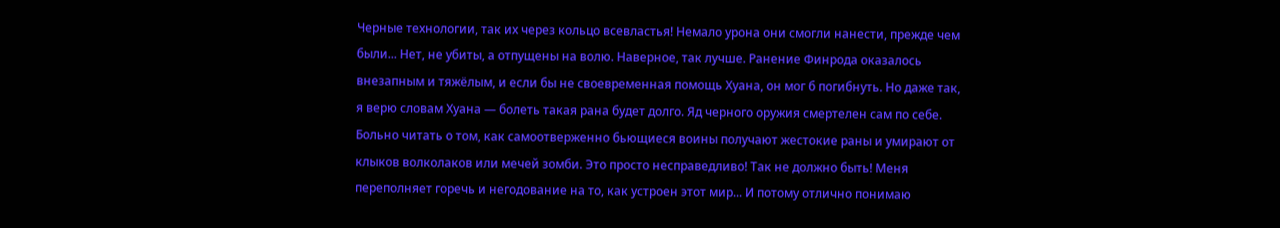Черные технологии, так их через кольцо всевластья! Немало урона они смогли нанести, прежде чем были... Нет, не убиты, а отпущены на волю. Наверное, так лучше. Ранение Финрода оказалось внезапным и тяжёлым, и если бы не своевременная помощь Хуана, он мог б погибнуть. Но даже так, я верю словам Хуана — болеть такая рана будет долго. Яд черного оружия смертелен сам по себе. Больно читать о том, как самоотверженно бьющиеся воины получают жестокие раны и умирают от клыков волколаков или мечей зомби. Это просто несправедливо! Так не должно быть! Меня переполняет горечь и негодование на то, как устроен этот мир... И потому отлично понимаю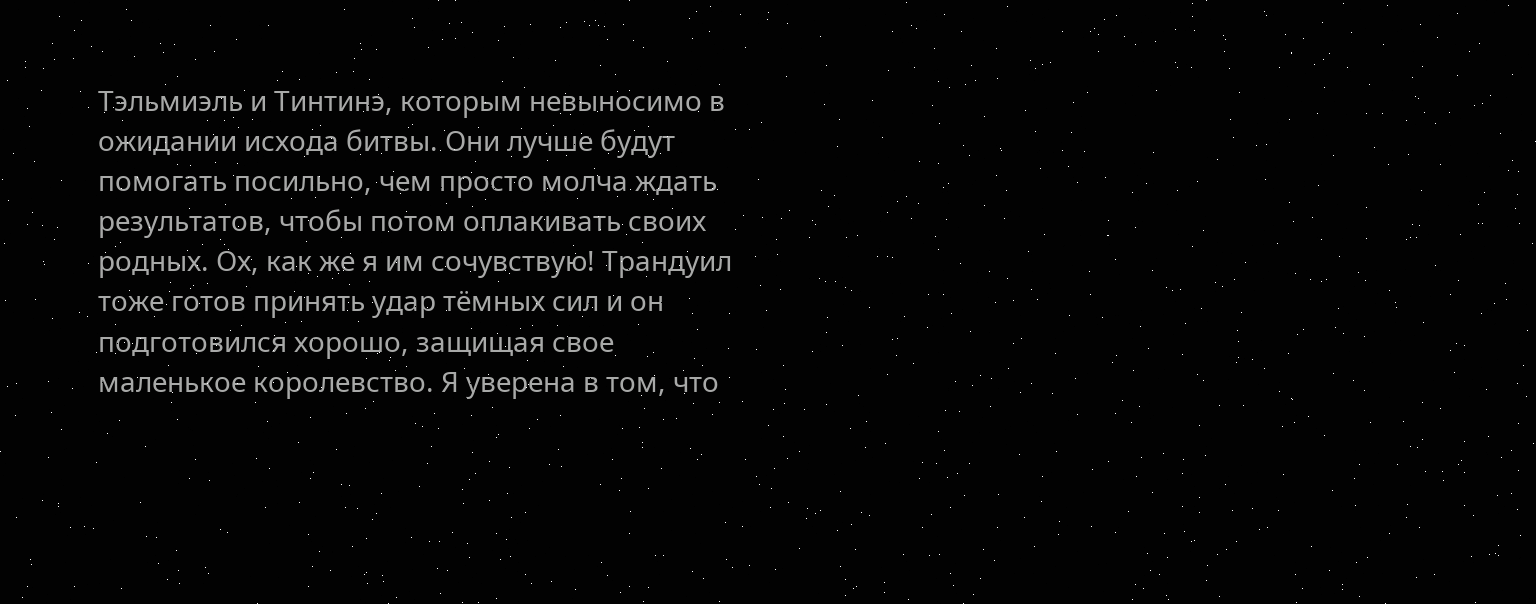Тэльмиэль и Тинтинэ, которым невыносимо в ожидании исхода битвы. Они лучше будут помогать посильно, чем просто молча ждать результатов, чтобы потом оплакивать своих родных. Ох, как же я им сочувствую! Трандуил тоже готов принять удар тёмных сил и он подготовился хорошо, защищая свое маленькое королевство. Я уверена в том, что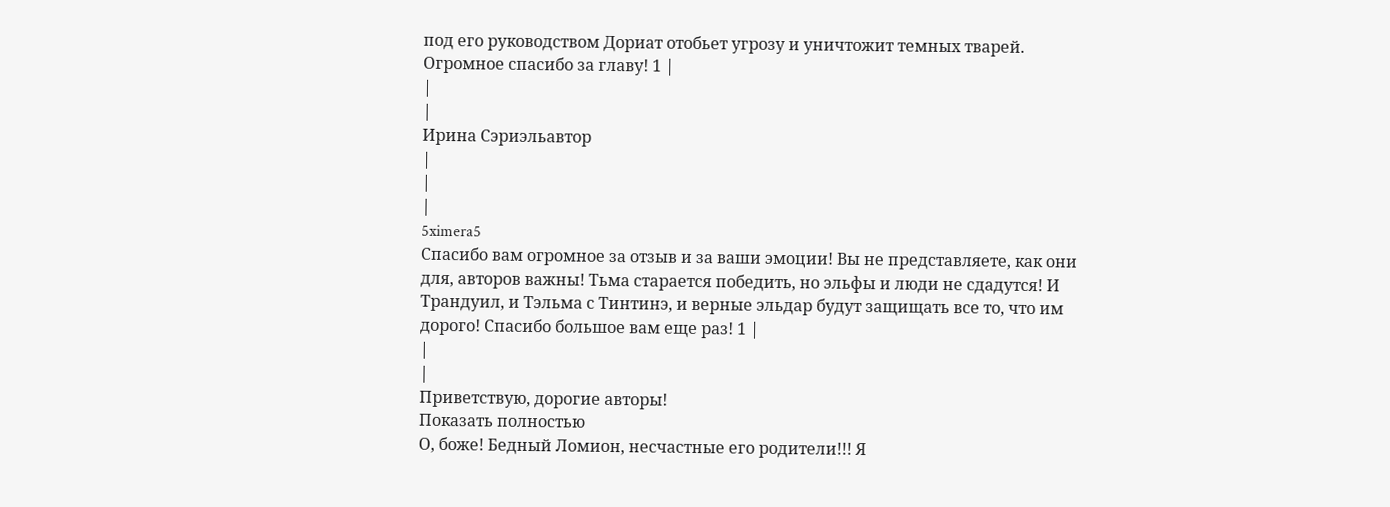под его руководством Дориат отобьет угрозу и уничтожит темных тварей. Огромное спасибо за главу! 1 |
|
|
Ирина Сэриэльавтор
|
|
|
5ximera5
Спасибо вам огромное за отзыв и за ваши эмоции! Вы не представляете, как они для, авторов важны! Тьма старается победить, но эльфы и люди не сдадутся! И Трандуил, и Тэльма с Тинтинэ, и верные эльдар будут защищать все то, что им дорого! Спасибо большое вам еще раз! 1 |
|
|
Приветствую, дорогие авторы!
Показать полностью
О, боже! Бедный Ломион, несчастные его родители!!! Я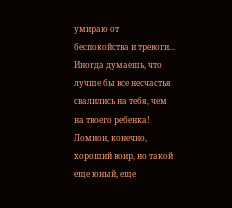умираю от беспокойства и тревоги... Иногда думаешь, что лучше бы все несчастья свалились на тебя, чем на твоего ребенка! Ломион, конечно, хороший воир, но такой еще юный, еще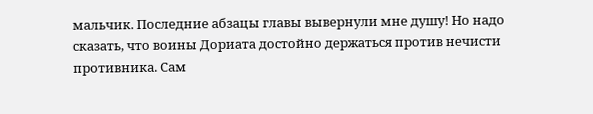мальчик. Последние абзацы главы вывернули мне душу! Но надо сказать, что воины Дориата достойно держаться против нечисти противника. Сам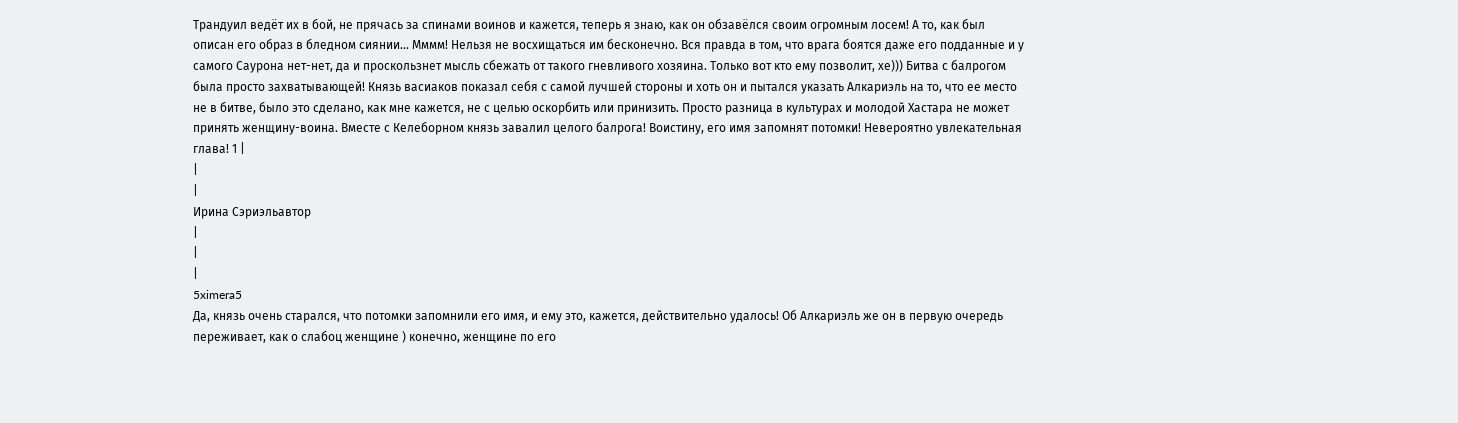Трандуил ведёт их в бой, не прячась за спинами воинов и кажется, теперь я знаю, как он обзавёлся своим огромным лосем! А то, как был описан его образ в бледном сиянии... Мммм! Нельзя не восхищаться им бесконечно. Вся правда в том, что врага боятся даже его подданные и у самого Саурона нет-нет, да и проскользнет мысль сбежать от такого гневливого хозяина. Только вот кто ему позволит, хе))) Битва с балрогом была просто захватывающей! Князь васиаков показал себя с самой лучшей стороны и хоть он и пытался указать Алкариэль на то, что ее место не в битве, было это сделано, как мне кажется, не с целью оскорбить или принизить. Просто разница в культурах и молодой Хастара не может принять женщину-воина. Вместе с Келеборном князь завалил целого балрога! Воистину, его имя запомнят потомки! Невероятно увлекательная глава! 1 |
|
|
Ирина Сэриэльавтор
|
|
|
5ximera5
Да, князь очень старался, что потомки запомнили его имя, и ему это, кажется, действительно удалось! Об Алкариэль же он в первую очередь переживает, как о слабоц женщине ) конечно, женщине по его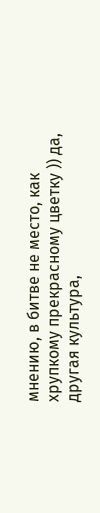мнению, в битве не место, как хрупкому прекрасному цветку )) да, другая культура,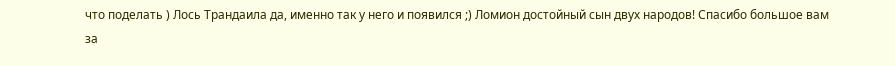что поделать ) Лось Трандаила да, именно так у него и появился ;) Ломион достойный сын двух народов! Спасибо большое вам за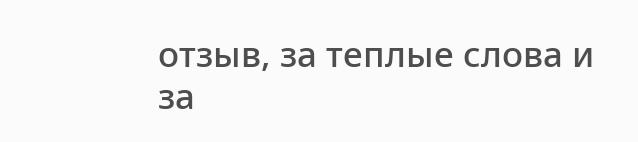отзыв, за теплые слова и за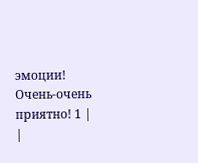эмоции! Очень-очень приятно! 1 |
|